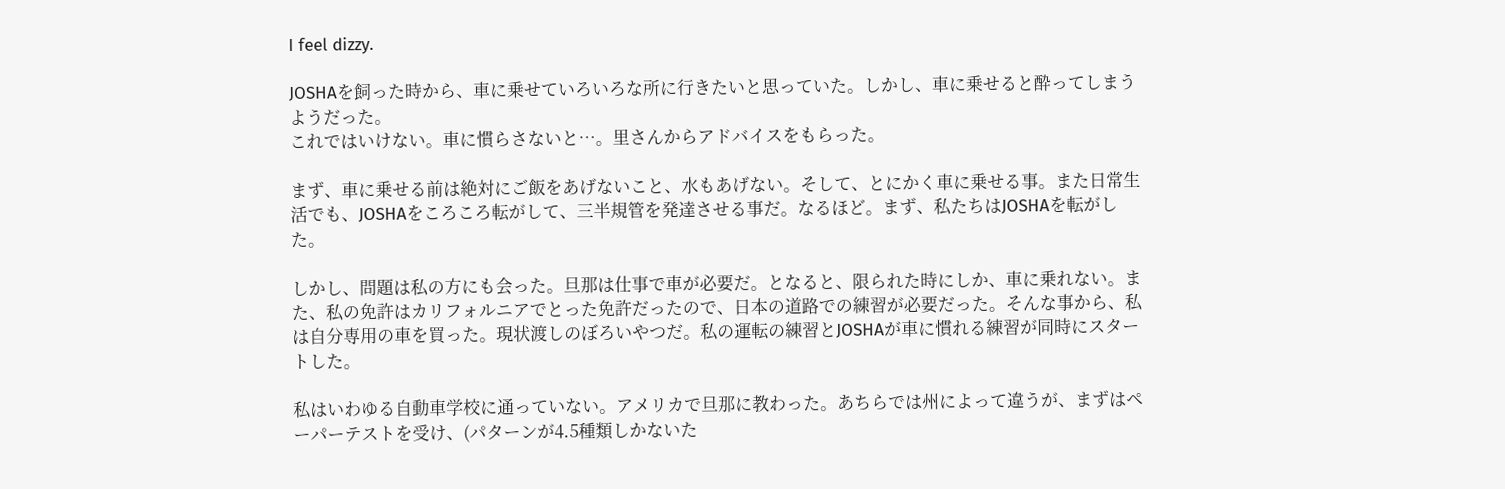I feel dizzy.

JOSHAを飼った時から、車に乗せていろいろな所に行きたいと思っていた。しかし、車に乗せると酔ってしまうようだった。
これではいけない。車に慣らさないと…。里さんからアドバイスをもらった。

まず、車に乗せる前は絶対にご飯をあげないこと、水もあげない。そして、とにかく車に乗せる事。また日常生活でも、JOSHAをころころ転がして、三半規管を発達させる事だ。なるほど。まず、私たちはJOSHAを転がした。

しかし、問題は私の方にも会った。旦那は仕事で車が必要だ。となると、限られた時にしか、車に乗れない。また、私の免許はカリフォルニアでとった免許だったので、日本の道路での練習が必要だった。そんな事から、私は自分専用の車を買った。現状渡しのぼろいやつだ。私の運転の練習とJOSHAが車に慣れる練習が同時にスタートした。

私はいわゆる自動車学校に通っていない。アメリカで旦那に教わった。あちらでは州によって違うが、まずはペーパーテストを受け、(パターンが4.5種類しかないた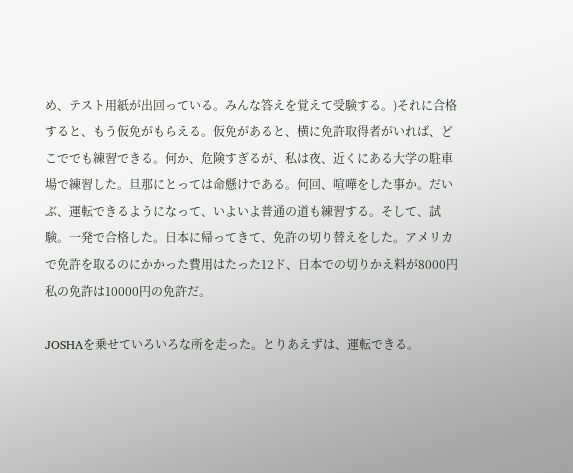め、テスト用紙が出回っている。みんな答えを覚えて受験する。)それに合格すると、もう仮免がもらえる。仮免があると、横に免許取得者がいれば、どこででも練習できる。何か、危険すぎるが、私は夜、近くにある大学の駐車場で練習した。旦那にとっては命懸けである。何回、喧嘩をした事か。だいぶ、運転できるようになって、いよいよ普通の道も練習する。そして、試験。一発で合格した。日本に帰ってきて、免許の切り替えをした。アメリカで免許を取るのにかかった費用はたった12ド、日本での切りかえ料が8000円私の免許は10000円の免許だ。

JOSHAを乗せていろいろな所を走った。とりあえずは、運転できる。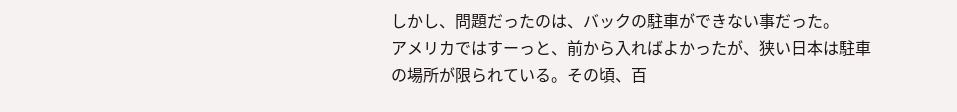しかし、問題だったのは、バックの駐車ができない事だった。
アメリカではすーっと、前から入ればよかったが、狭い日本は駐車の場所が限られている。その頃、百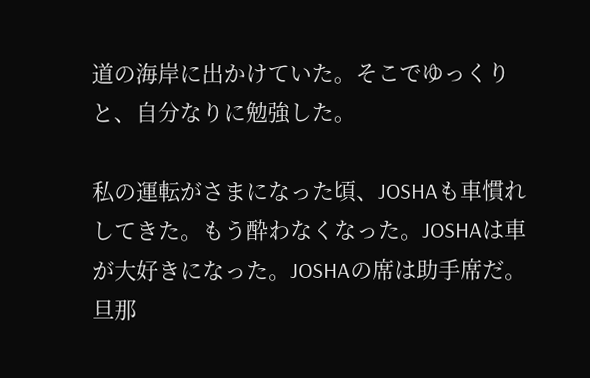道の海岸に出かけていた。そこでゆっくりと、自分なりに勉強した。

私の運転がさまになった頃、JOSHAも車慣れしてきた。もう酔わなくなった。JOSHAは車が大好きになった。JOSHAの席は助手席だ。旦那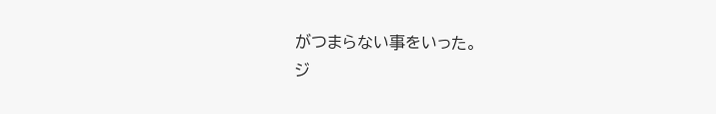がつまらない事をいった。
ジ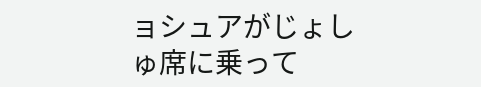ョシュアがじょしゅ席に乗って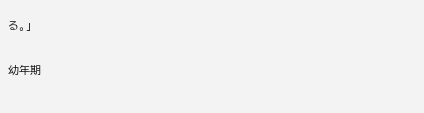る。」

幼年期